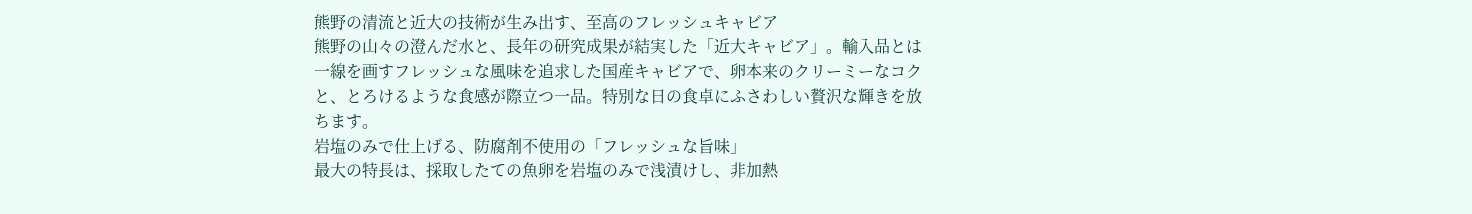熊野の清流と近大の技術が生み出す、至高のフレッシュキャビア
熊野の山々の澄んだ水と、長年の研究成果が結実した「近大キャビア」。輸入品とは一線を画すフレッシュな風味を追求した国産キャビアで、卵本来のクリーミーなコクと、とろけるような食感が際立つ一品。特別な日の食卓にふさわしい贅沢な輝きを放ちます。
岩塩のみで仕上げる、防腐剤不使用の「フレッシュな旨味」
最大の特長は、採取したての魚卵を岩塩のみで浅漬けし、非加熱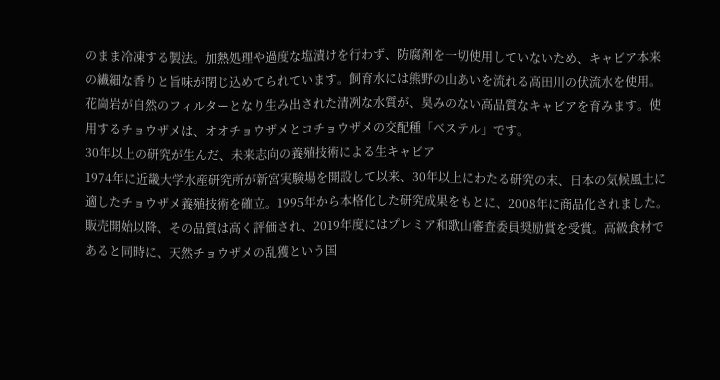のまま冷凍する製法。加熱処理や過度な塩漬けを行わず、防腐剤を一切使用していないため、キャビア本来の繊細な香りと旨味が閉じ込めてられています。飼育水には熊野の山あいを流れる高田川の伏流水を使用。花崗岩が自然のフィルターとなり生み出された清冽な水質が、臭みのない高品質なキャビアを育みます。使用するチョウザメは、オオチョウザメとコチョウザメの交配種「ベステル」です。
30年以上の研究が生んだ、未来志向の養殖技術による生キャビア
1974年に近畿大学水産研究所が新宮実験場を開設して以来、30年以上にわたる研究の末、日本の気候風土に適したチョウザメ養殖技術を確立。1995年から本格化した研究成果をもとに、2008年に商品化されました。販売開始以降、その品質は高く評価され、2019年度にはプレミア和歌山審査委員奨励賞を受賞。高級食材であると同時に、天然チョウザメの乱獲という国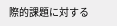際的課題に対する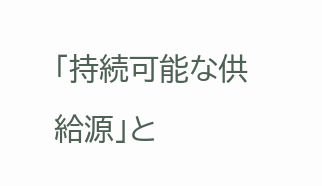「持続可能な供給源」と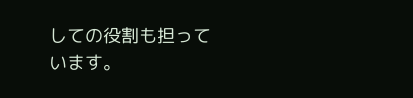しての役割も担っています。